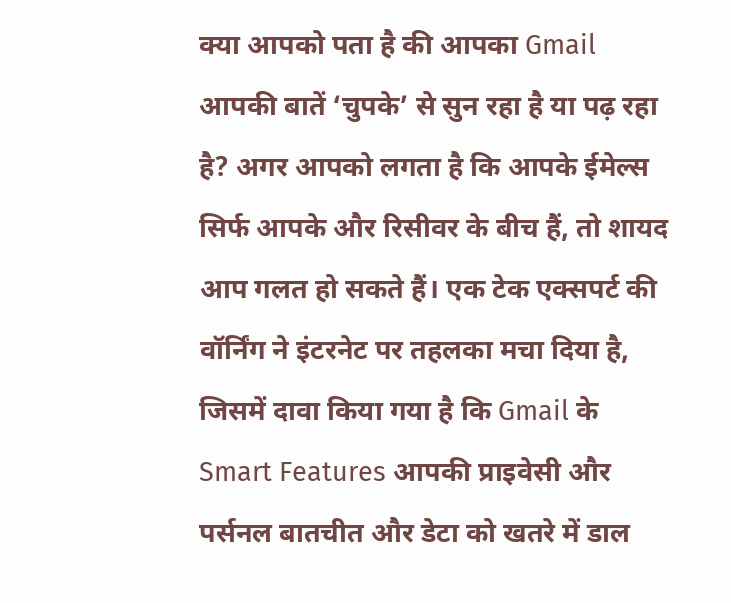क्या आपको पता है की आपका Gmail आपकी बातें ‘चुपके’ से सुन रहा है या पढ़ रहा है? अगर आपको लगता है कि आपके ईमेल्स सिर्फ आपके और रिसीवर के बीच हैं, तो शायद आप गलत हो सकते हैं। एक टेक एक्सपर्ट की वॉर्निंग ने इंटरनेट पर तहलका मचा दिया है, जिसमें दावा किया गया है कि Gmail के Smart Features आपकी प्राइवेसी और पर्सनल बातचीत और डेटा को खतरे में डाल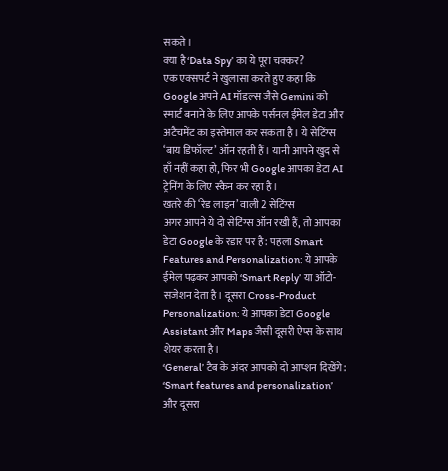सकते।
क्या है ‘Data Spy’ का ये पूरा चक्कर?
एक एक्सपर्ट ने खुलासा करते हुए कहा कि Google अपने AI मॉडल्स जैसे Gemini को स्मार्ट बनाने के लिए आपके पर्सनल ईमेल डेटा और अटैचमेंट का इस्तेमाल कर सकता है। ये सेटिंग्स ‘बाय डिफॉल्ट’ ऑन रहती हैं। यानी आपने खुद से हाँ नहीं कहा हो, फिर भी Google आपका डेटा AI ट्रेनिंग के लिए स्कैन कर रहा है।
खतरे की ‘रेड लाइन’ वाली 2 सेटिंग्स
अगर आपने ये दो सेटिंग्स ऑन रखी हैं, तो आपका डेटा Google के रडार पर है: पहला Smart Features and Personalization: ये आपके ईमेल पढ़कर आपको ‘Smart Reply’ या ऑटो-सजेशन देता है। दूसरा Cross-Product Personalization: ये आपका डेटा Google Assistant और Maps जैसी दूसरी ऐप्स के साथ शेयर करता है।
‘General’ टैब के अंदर आपको दो आप्शन दिखेंगे: ‘Smart features and personalization’ और दूसरा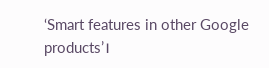‘Smart features in other Google products’।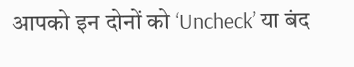आपको इन दोनों को ‘Uncheck’ या बंद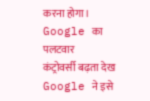करना होगा।
Google का पलटवार
कंट्रोवर्सी बढ़ता देख Google ने इसे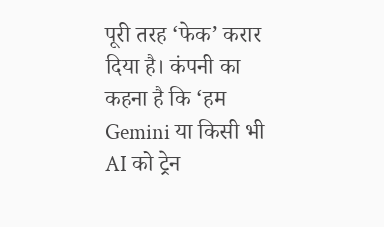पूरी तरह ‘फेक’ करार दिया है। कंपनी का कहना है कि ‘हम Gemini या किसी भी AI को ट्रेन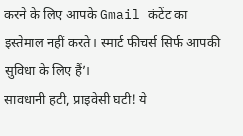करने के लिए आपके Gmail कंटेंट का इस्तेमाल नहीं करते। स्मार्ट फीचर्स सिर्फ आपकी सुविधा के लिए हैं’।
सावधानी हटी, प्राइवेसी घटी! ये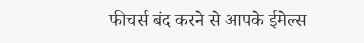फीचर्स बंद करने से आपके ईमेल्स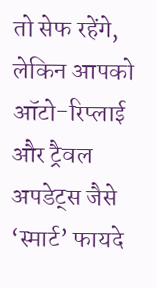तो सेफ रहेंगे, लेकिन आपको ऑटो-रिप्लाई और ट्रैवल अपडेट्स जैसे ‘स्मार्ट’ फायदे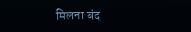मिलना बंद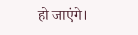हो जाएंगे।